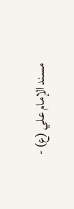مسند الإمام علي (ع) -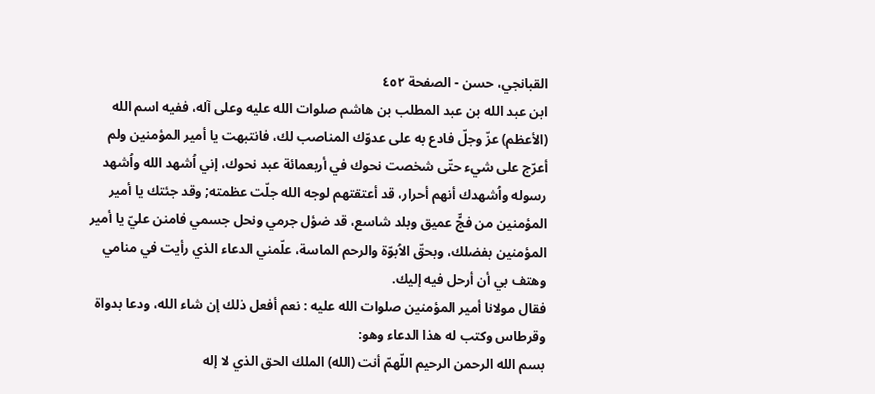القبانجي، حسن - الصفحة ٤٥٢
ابن عبد الله بن عبد المطلب بن هاشم صلوات الله عليه وعلى آله، ففيه اسم الله (الأعظم) عزّ وجلّ فادع به على عدوّك المناصب لك، فانتبهت يا أمير المؤمنين ولم أعرّج على شيء حتّى شخصت نحوك في أربعمائة عبد نحوك، إني اُشهد الله واُشهد رسوله واُشهدك أنهم أحرار، قد أعتقتهم لوجه الله جلّت عظمته; وقد جئتك يا أمير المؤمنين من فجٍّ عميق وبلد شاسع، قد ضؤل جرمي ونحل جسمي فامنن عليّ يا أمير المؤمنين بفضلك، وبحقّ الاُبوّة والرحم الماسة، علّمني الدعاء الذي رأيت في منامي وهتف بي أن أرحل فيه إليك.
فقال مولانا أمير المؤمنين صلوات الله عليه : نعم أفعل ذلك إن شاء الله، ودعا بدواة وقرطاس وكتب له هذا الدعاء وهو:
بسم الله الرحمن الرحيم اللّهمّ أنت (الله) الملك الحق الذي لا إله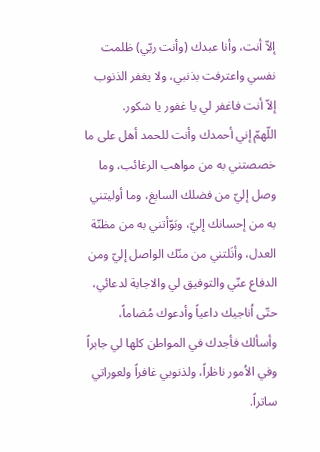إلاّ أنت، وأنا عبدك (وأنت ربّي) ظلمت نفسي واعترفت بذنبي، ولا يغفر الذنوب إلاّ أنت فاغفر لي يا غفور يا شكور.
اللّهمّ إني أحمدك وأنت للحمد أهل على ما خصصتني به من مواهب الرغائب، وما وصل إليّ من فضلك السابغ، وما أوليتني به من إحسانك إليّ، وبَوّأتني به من مظنّة العدل، وأنَلتني من منّك الواصل إليّ ومن الدفاع عنّي والتوفيق لي والاجابة لدعائي، حتّى اُناجيك داعياً وأدعوك مُضاماً، وأسألك فأجدك في المواطن كلها لي جابراً وفي الاُمور ناظراً، ولذنوبي غافراً ولعوراتي ساتراً.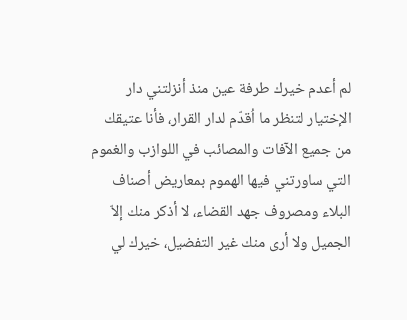لم أعدم خيرك طرفة عين منذ أنزلتني دار الإختيار لتنظر ما اُقدّم لدار القرار، فأنا عتيقك من جميع الآفات والمصائب في اللوازب والغموم التي ساورتني فيها الهموم بمعاريض أصناف البلاء ومصروف جهد القضاء، لا أذكر منك إلاّ الجميل ولا أرى منك غير التفضيل، خيرك لي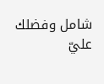شامل وفضلك عليّ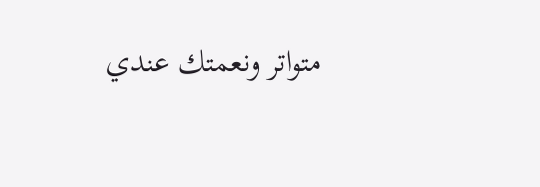متواتر ونعمتك عندي